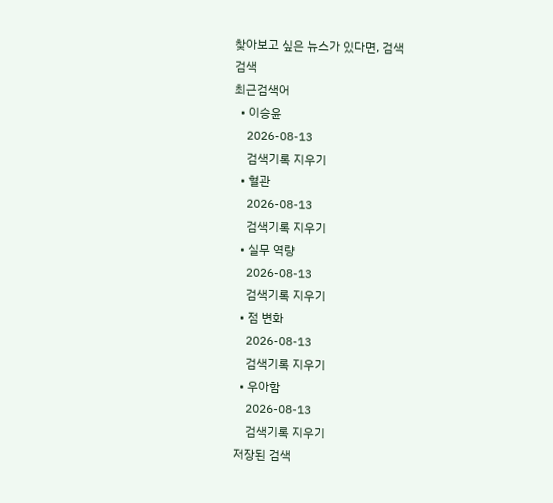찾아보고 싶은 뉴스가 있다면, 검색
검색
최근검색어
  • 이승윤
    2026-08-13
    검색기록 지우기
  • 혈관
    2026-08-13
    검색기록 지우기
  • 실무 역량
    2026-08-13
    검색기록 지우기
  • 점 변화
    2026-08-13
    검색기록 지우기
  • 우아함
    2026-08-13
    검색기록 지우기
저장된 검색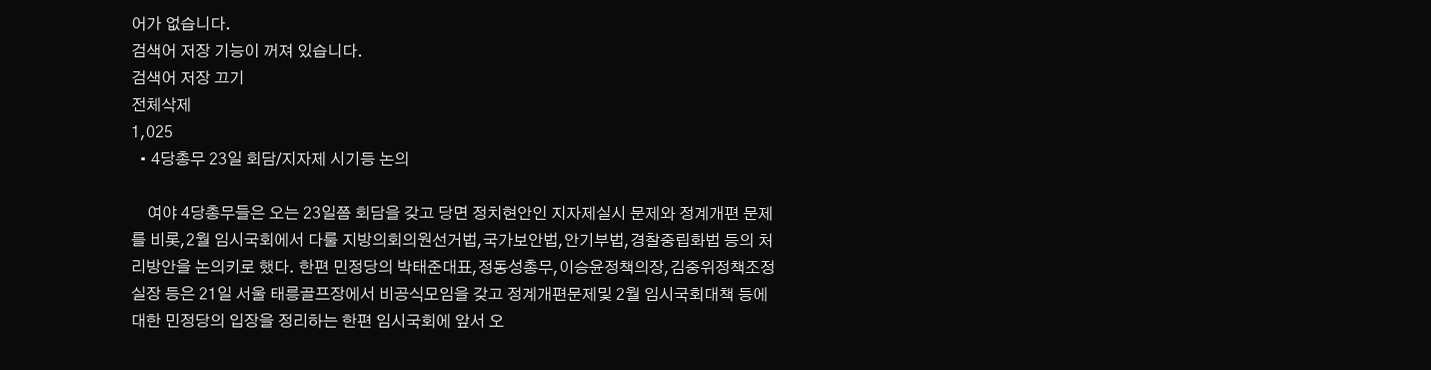어가 없습니다.
검색어 저장 기능이 꺼져 있습니다.
검색어 저장 끄기
전체삭제
1,025
  • 4당총무 23일 회담/지자제 시기등 논의

    여야 4당총무들은 오는 23일쯤 회담을 갖고 당면 정치현안인 지자제실시 문제와 정계개편 문제를 비롯,2월 임시국회에서 다룰 지방의회의원선거법,국가보안법,안기부법,경찰중립화법 등의 처리방안을 논의키로 했다. 한편 민정당의 박태준대표,정동성총무,이승윤정책의장,김중위정책조정실장 등은 21일 서울 태릉골프장에서 비공식모임을 갖고 정계개편문제및 2월 임시국회대책 등에 대한 민정당의 입장을 정리하는 한편 임시국회에 앞서 오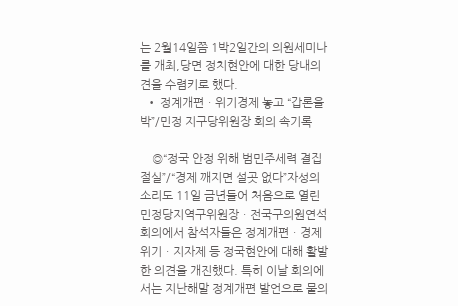는 2월14일쯤 1박2일간의 의원세미나를 개최,당면 정치현안에 대한 당내의견을 수렴키로 했다.
  • 정계개편ㆍ위기경제 놓고 “갑론을박”/민정 지구당위원장 회의 속기록

    ◎“정국 안정 위해 범민주세력 결집 절실”/“경제 깨지면 설곳 없다”자성의 소리도 11일 금년들어 처음으로 열린 민정당지역구위원장ㆍ전국구의원연석회의에서 참석자들은 정계개편ㆍ경제위기ㆍ지자제 등 정국현안에 대해 활발한 의견을 개진했다. 특히 이날 회의에서는 지난해말 정계개편 발언으로 물의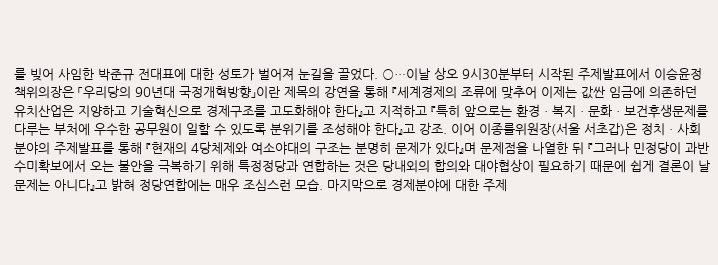를 빚어 사임한 박준규 전대표에 대한 성토가 벌어져 눈길을 끌었다. ○…이날 상오 9시30분부터 시작된 주제발표에서 이승윤정책위의장은 「우리당의 90년대 국정개혁방향」이란 제목의 강연을 통해 『세계경제의 조류에 맞추어 이제는 값싼 임금에 의존하던 유치산업은 지양하고 기술혁신으로 경제구조를 고도화해야 한다』고 지적하고 『특히 앞으로는 환경ㆍ복지ㆍ문화ㆍ보건후생문제를 다루는 부처에 우수한 공무원이 일할 수 있도록 분위기를 조성해야 한다』고 강조. 이어 이종률위원장(서울 서초갑)은 정치ㆍ사회분야의 주제발표를 통해 『현재의 4당체제와 여소야대의 구조는 분명히 문제가 있다』며 문제점을 나열한 뒤 『그러나 민정당이 과반수미확보에서 오는 불안을 극복하기 위해 특정정당과 연합하는 것은 당내외의 합의와 대야협상이 필요하기 때문에 쉽게 결론이 날 문제는 아니다』고 밝혀 정당연합에는 매우 조심스런 모습. 마지막으로 경제분야에 대한 주제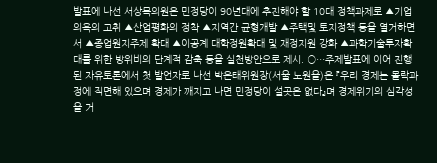발표에 나선 서상목의원은 민정당이 90년대에 추진해야 할 10대 정책과제로 ▲기업의욕의 고취 ▲산업평화의 정착 ▲지역간 균형개발 ▲주택및 토지정책 등을 열거하면서 ▲종업원지주제 확대 ▲이공계 대학정원확대 및 재정지원 강화 ▲과학기술투자확대를 위한 방위비의 단계적 감축 등을 실천방안으로 제시. ○…주제발표에 이어 진행된 자유토론에서 첫 발언자로 나선 박은태위원장(서울 노원을)은 『우리 경제는 몰락과정에 직면해 있으며 경제가 깨지고 나면 민정당이 설곳은 없다』며 경제위기의 심각성을 거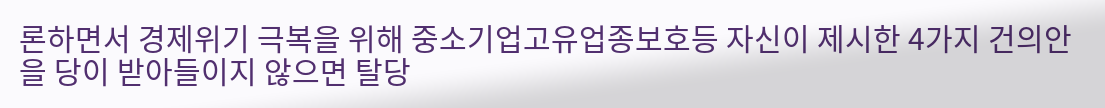론하면서 경제위기 극복을 위해 중소기업고유업종보호등 자신이 제시한 4가지 건의안을 당이 받아들이지 않으면 탈당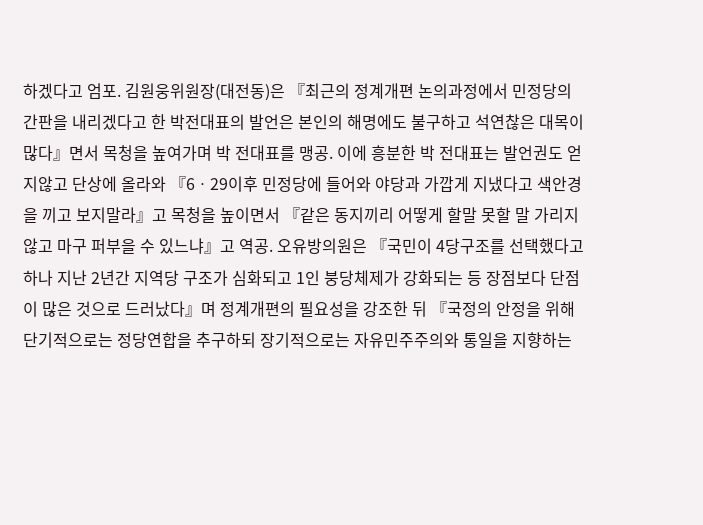하겠다고 엄포. 김원웅위원장(대전동)은 『최근의 정계개편 논의과정에서 민정당의 간판을 내리겠다고 한 박전대표의 발언은 본인의 해명에도 불구하고 석연찮은 대목이 많다』면서 목청을 높여가며 박 전대표를 맹공. 이에 흥분한 박 전대표는 발언권도 얻지않고 단상에 올라와 『6ㆍ29이후 민정당에 들어와 야당과 가깝게 지냈다고 색안경을 끼고 보지말라』고 목청을 높이면서 『같은 동지끼리 어떻게 할말 못할 말 가리지 않고 마구 퍼부을 수 있느냐』고 역공. 오유방의원은 『국민이 4당구조를 선택했다고 하나 지난 2년간 지역당 구조가 심화되고 1인 붕당체제가 강화되는 등 장점보다 단점이 많은 것으로 드러났다』며 정계개편의 필요성을 강조한 뒤 『국정의 안정을 위해 단기적으로는 정당연합을 추구하되 장기적으로는 자유민주주의와 통일을 지향하는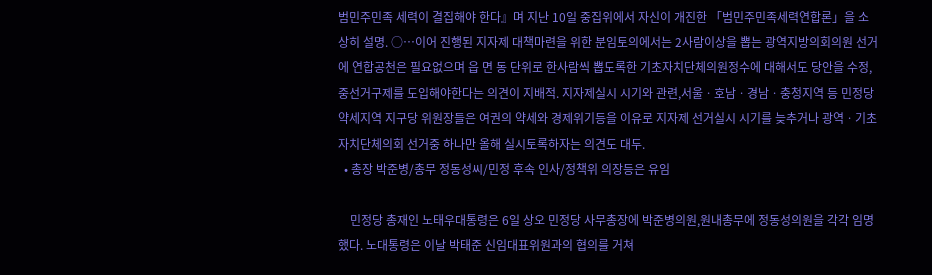범민주민족 세력이 결집해야 한다』며 지난 10일 중집위에서 자신이 개진한 「범민주민족세력연합론」을 소상히 설명. ○…이어 진행된 지자제 대책마련을 위한 분임토의에서는 2사람이상을 뽑는 광역지방의회의원 선거에 연합공천은 필요없으며 읍 면 동 단위로 한사람씩 뽑도록한 기초자치단체의원정수에 대해서도 당안을 수정,중선거구제를 도입해야한다는 의견이 지배적. 지자제실시 시기와 관련,서울ㆍ호남ㆍ경남ㆍ충청지역 등 민정당 약세지역 지구당 위원장들은 여권의 약세와 경제위기등을 이유로 지자제 선거실시 시기를 늦추거나 광역ㆍ기초자치단체의회 선거중 하나만 올해 실시토록하자는 의견도 대두.
  • 총장 박준병/총무 정동성씨/민정 후속 인사/정책위 의장등은 유임

    민정당 총재인 노태우대통령은 6일 상오 민정당 사무총장에 박준병의원,원내총무에 정동성의원을 각각 임명했다. 노대통령은 이날 박태준 신임대표위원과의 협의를 거쳐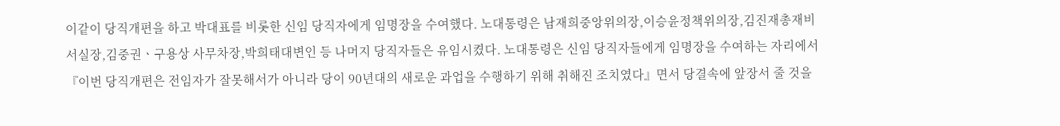이같이 당직개편을 하고 박대표를 비롯한 신임 당직자에게 임명장을 수여했다. 노대통령은 남재희중앙위의장,이승윤정책위의장,김진재총재비서실장,김중권ㆍ구용상 사무차장,박희태대변인 등 나머지 당직자들은 유임시켰다. 노대통령은 신임 당직자들에게 임명장을 수여하는 자리에서 『이번 당직개편은 전임자가 잘못해서가 아니라 당이 90년대의 새로운 과업을 수행하기 위해 취해진 조치였다』면서 당결속에 앞장서 줄 것을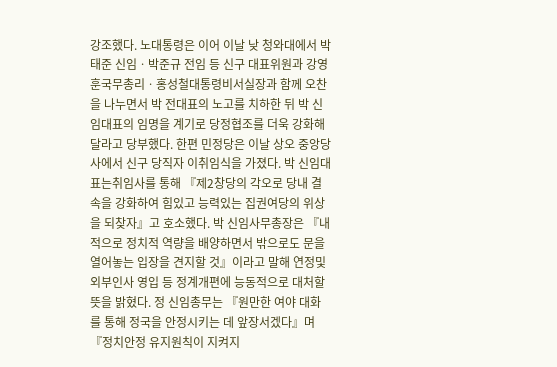강조했다. 노대통령은 이어 이날 낮 청와대에서 박태준 신임ㆍ박준규 전임 등 신구 대표위원과 강영훈국무총리ㆍ홍성철대통령비서실장과 함께 오찬을 나누면서 박 전대표의 노고를 치하한 뒤 박 신임대표의 임명을 계기로 당정협조를 더욱 강화해달라고 당부했다. 한편 민정당은 이날 상오 중앙당사에서 신구 당직자 이취임식을 가졌다. 박 신임대표는취임사를 통해 『제2창당의 각오로 당내 결속을 강화하여 힘있고 능력있는 집권여당의 위상을 되찾자』고 호소했다. 박 신임사무총장은 『내적으로 정치적 역량을 배양하면서 밖으로도 문을 열어놓는 입장을 견지할 것』이라고 말해 연정및 외부인사 영입 등 정계개편에 능동적으로 대처할 뜻을 밝혔다. 정 신임총무는 『원만한 여야 대화를 통해 정국을 안정시키는 데 앞장서겠다』며 『정치안정 유지원칙이 지켜지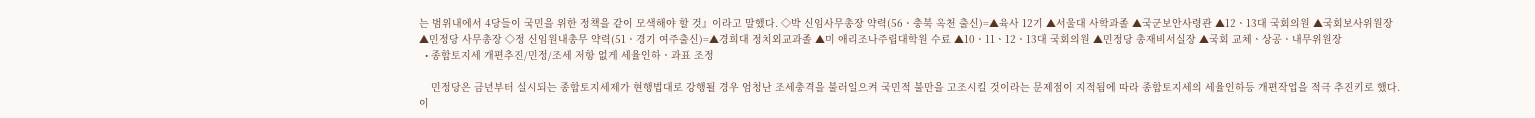는 범위내에서 4당들이 국민을 위한 정책을 같이 모색해야 할 것』이라고 말했다. ◇박 신임사무총장 약력(56ㆍ충북 옥천 출신)=▲육사 12기 ▲서울대 사학과졸 ▲국군보안사령관 ▲12ㆍ13대 국회의원 ▲국회보사위원장 ▲민정당 사무총장 ◇정 신임원내총무 약력(51ㆍ경기 여주출신)=▲경희대 정치외교과졸 ▲미 애리조나주립대학원 수료 ▲10ㆍ11ㆍ12ㆍ13대 국회의원 ▲민정당 총재비서실장 ▲국회 교체ㆍ상공ㆍ내무위원장
  • 종합토지세 개편추진/민정/조세 저항 없게 세율인하ㆍ과표 조정

    민정당은 금년부터 실시되는 종합토지세제가 현행법대로 강행될 경우 엄청난 조세충격을 불러일으켜 국민적 불만을 고조시킬 것이라는 문제점이 지적됨에 따라 종합토지세의 세율인하등 개편작업을 적극 추진키로 했다. 이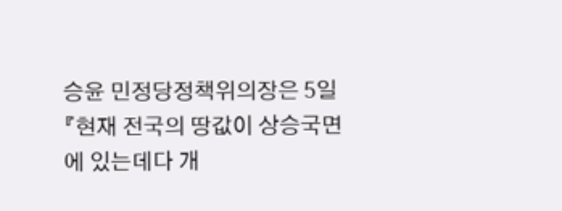승윤 민정당정책위의장은 5일 『현재 전국의 땅값이 상승국면에 있는데다 개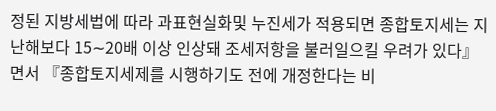정된 지방세법에 따라 과표현실화및 누진세가 적용되면 종합토지세는 지난해보다 15∼20배 이상 인상돼 조세저항을 불러일으킬 우려가 있다』면서 『종합토지세제를 시행하기도 전에 개정한다는 비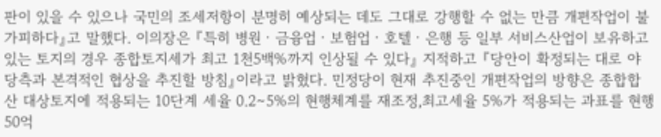판이 있을 수 있으나 국민의 조세저항이 분명히 예상되는 데도 그대로 강행할 수 없는 만큼 개편작업이 불가피하다』고 말했다. 이의장은 『특히 병원ㆍ금융업ㆍ보험업ㆍ호텔ㆍ은행 등 일부 서비스산업이 보유하고 있는 토지의 경우 종합토지세가 최고 1천5백%까지 인상될 수 있다』 지적하고 『당안이 확정되는 대로 야당측과 본격적인 협상을 추진할 방침』이라고 밝혔다. 민정당이 현재 추진중인 개편작업의 방향은 종합합산 대상토지에 적용되는 10단계 세율 0.2∼5%의 현행체계를 재조정,최고세율 5%가 적용되는 과표를 현행 50억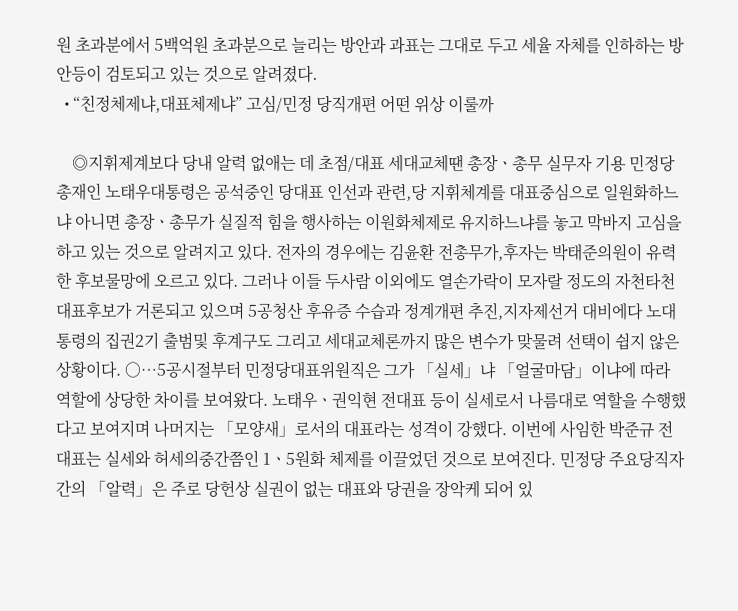원 초과분에서 5백억원 초과분으로 늘리는 방안과 과표는 그대로 두고 세율 자체를 인하하는 방안등이 검토되고 있는 것으로 알려졌다.
  • “친정체제냐,대표체제냐” 고심/민정 당직개편 어떤 위상 이룰까

    ◎지휘제계보다 당내 알력 없애는 데 초점/대표 세대교체땐 총장ㆍ총무 실무자 기용 민정당총재인 노태우대통령은 공석중인 당대표 인선과 관련,당 지휘체계를 대표중심으로 일원화하느냐 아니면 총장ㆍ총무가 실질적 힘을 행사하는 이원화체제로 유지하느냐를 놓고 막바지 고심을 하고 있는 것으로 알려지고 있다. 전자의 경우에는 김윤환 전총무가,후자는 박태준의원이 유력한 후보물망에 오르고 있다. 그러나 이들 두사람 이외에도 열손가락이 모자랄 정도의 자천타천 대표후보가 거론되고 있으며 5공청산 후유증 수습과 정계개편 추진,지자제선거 대비에다 노대통령의 집권2기 출범및 후계구도 그리고 세대교체론까지 많은 변수가 맞물려 선택이 쉽지 않은 상황이다. ○…5공시절부터 민정당대표위원직은 그가 「실세」냐 「얼굴마담」이냐에 따라 역할에 상당한 차이를 보여왔다. 노태우ㆍ권익현 전대표 등이 실세로서 나름대로 역할을 수행했다고 보여지며 나머지는 「모양새」로서의 대표라는 성격이 강했다. 이번에 사임한 박준규 전대표는 실세와 허세의중간쯤인 1ㆍ5원화 체제를 이끌었던 것으로 보여진다. 민정당 주요당직자간의 「알력」은 주로 당헌상 실권이 없는 대표와 당권을 장악케 되어 있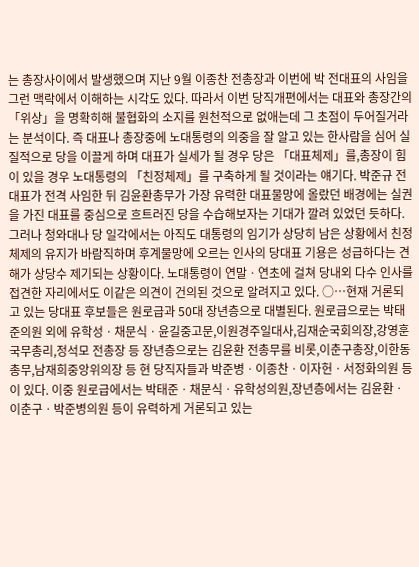는 총장사이에서 발생했으며 지난 9월 이종찬 전총장과 이번에 박 전대표의 사임을 그런 맥락에서 이해하는 시각도 있다. 따라서 이번 당직개편에서는 대표와 총장간의 「위상」을 명확히해 불협화의 소지를 원천적으로 없애는데 그 초점이 두어질거라는 분석이다. 즉 대표나 총장중에 노대통령의 의중을 잘 알고 있는 한사람을 심어 실질적으로 당을 이끌게 하며 대표가 실세가 될 경우 당은 「대표체제」를,총장이 힘이 있을 경우 노대통령의 「친정체제」를 구축하게 될 것이라는 얘기다. 박준규 전대표가 전격 사임한 뒤 김윤환총무가 가장 유력한 대표물망에 올랐던 배경에는 실권을 가진 대표를 중심으로 흐트러진 당을 수습해보자는 기대가 깔려 있었던 듯하다. 그러나 청와대나 당 일각에서는 아직도 대통령의 임기가 상당히 남은 상황에서 친정체제의 유지가 바람직하며 후계물망에 오르는 인사의 당대표 기용은 성급하다는 견해가 상당수 제기되는 상황이다. 노대통령이 연말ㆍ연초에 걸쳐 당내외 다수 인사를 접견한 자리에서도 이같은 의견이 건의된 것으로 알려지고 있다. ○…현재 거론되고 있는 당대표 후보들은 원로급과 50대 장년층으로 대별된다. 원로급으로는 박태준의원 외에 유학성ㆍ채문식ㆍ윤길중고문,이원경주일대사,김재순국회의장,강영훈국무총리,정석모 전총장 등 장년층으로는 김윤환 전총무를 비롯,이춘구총장,이한동총무,남재희중앙위의장 등 현 당직자들과 박준병ㆍ이종찬ㆍ이자헌ㆍ서정화의원 등이 있다. 이중 원로급에서는 박태준ㆍ채문식ㆍ유학성의원,장년층에서는 김윤환ㆍ이춘구ㆍ박준병의원 등이 유력하게 거론되고 있는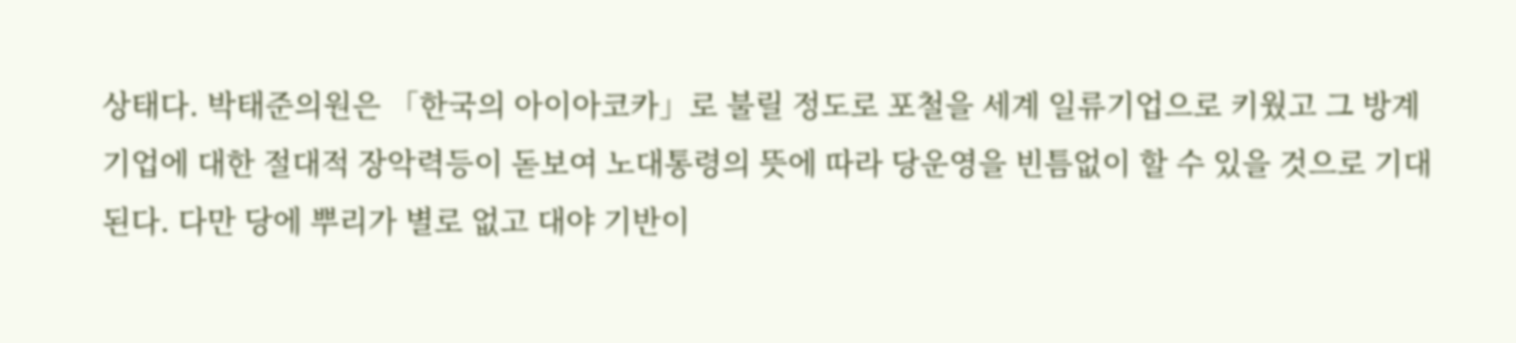상태다. 박태준의원은 「한국의 아이아코카」로 불릴 정도로 포철을 세계 일류기업으로 키웠고 그 방계기업에 대한 절대적 장악력등이 돋보여 노대통령의 뜻에 따라 당운영을 빈틈없이 할 수 있을 것으로 기대된다. 다만 당에 뿌리가 별로 없고 대야 기반이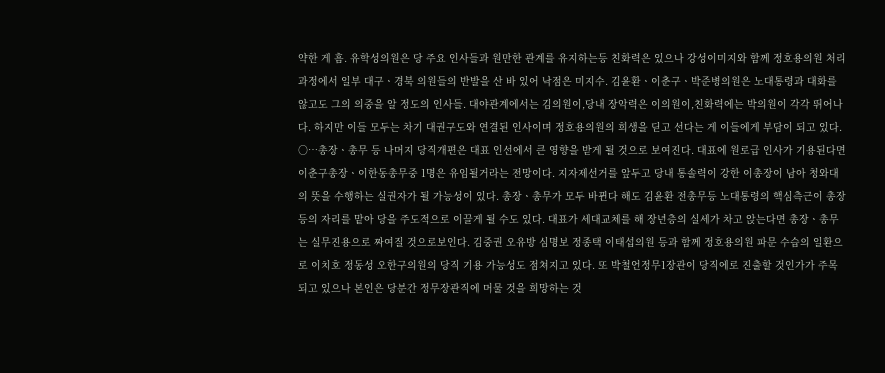약한 게 흠. 유학성의원은 당 주요 인사들과 원만한 관계를 유지하는등 친화력은 있으나 강성이미지와 함께 정호용의원 처리과정에서 일부 대구ㆍ경북 의원들의 반발을 산 바 있어 낙점은 미지수. 김윤환ㆍ이춘구ㆍ박준병의원은 노대통령과 대화를 않고도 그의 의중을 알 정도의 인사들. 대야관계에서는 김의원이,당내 장악력은 이의원이,친화력에는 박의원이 각각 뛰어나다. 하지만 이들 모두는 차기 대권구도와 연결된 인사이며 정호용의원의 희생을 딛고 선다는 게 이들에게 부담이 되고 있다. ○…총장ㆍ총무 등 나머지 당직개편은 대표 인선에서 큰 영향을 받게 될 것으로 보여진다. 대표에 원로급 인사가 기용된다면 이춘구총장ㆍ이한동총무중 1명은 유임될거라는 전망이다. 지자제선거를 앞두고 당내 통솔력이 강한 이총장이 남아 청와대의 뜻을 수행하는 실권자가 될 가능성이 있다. 총장ㆍ총무가 모두 바뀐다 해도 김윤환 전총무등 노대통령의 핵심측근이 총장등의 자리를 맡아 당을 주도적으로 이끌게 될 수도 있다. 대표가 세대교체를 해 장년층의 실세가 차고 앉는다면 총장ㆍ총무는 실무진용으로 짜여질 것으로보인다. 김중권 오유방 심명보 정종택 이태섭의원 등과 함께 정호용의원 파문 수습의 일환으로 이치호 정동성 오한구의원의 당직 기용 가능성도 점쳐지고 있다. 또 박철언정무1장관이 당직에로 진출할 것인가가 주목되고 있으나 본인은 당분간 정무장관직에 머물 것을 희망하는 것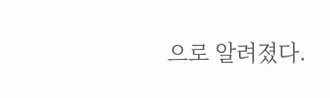으로 알려졌다.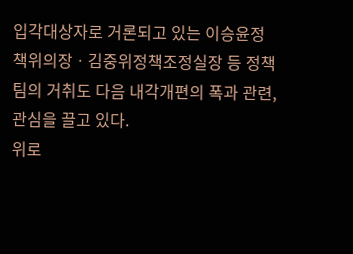입각대상자로 거론되고 있는 이승윤정책위의장ㆍ김중위정책조정실장 등 정책팀의 거취도 다음 내각개편의 폭과 관련,관심을 끌고 있다.
위로